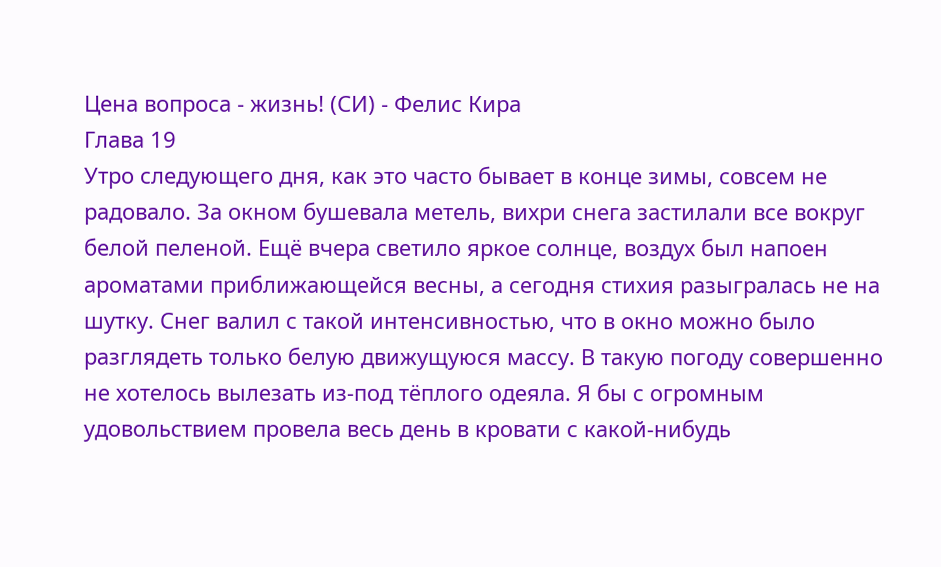Цена вопроса - жизнь! (СИ) - Фелис Кира
Глава 19
Утро следующего дня, как это часто бывает в конце зимы, совсем не радовало. За окном бушевала метель, вихри снега застилали все вокруг белой пеленой. Ещё вчера светило яркое солнце, воздух был напоен ароматами приближающейся весны, а сегодня стихия разыгралась не на шутку. Снег валил с такой интенсивностью, что в окно можно было разглядеть только белую движущуюся массу. В такую погоду совершенно не хотелось вылезать из-под тёплого одеяла. Я бы с огромным удовольствием провела весь день в кровати с какой-нибудь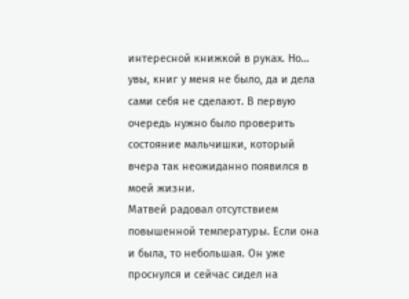интересной книжкой в руках. Но… увы, книг у меня не было, да и дела сами себя не сделают. В первую очередь нужно было проверить состояние мальчишки, который вчера так неожиданно появился в моей жизни.
Матвей радовал отсутствием повышенной температуры. Если она и была, то небольшая. Он уже проснулся и сейчас сидел на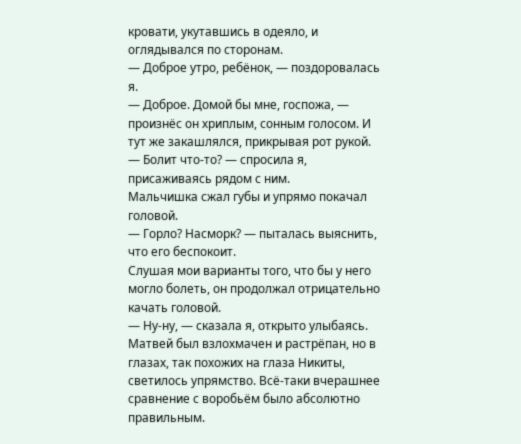кровати, укутавшись в одеяло, и оглядывался по сторонам.
— Доброе утро, ребёнок, — поздоровалась я.
— Доброе. Домой бы мне, госпожа, — произнёс он хриплым, сонным голосом. И тут же закашлялся, прикрывая рот рукой.
— Болит что-то? — спросила я, присаживаясь рядом с ним.
Мальчишка сжал губы и упрямо покачал головой.
— Горло? Насморк? — пыталась выяснить, что его беспокоит.
Слушая мои варианты того, что бы у него могло болеть, он продолжал отрицательно качать головой.
— Ну-ну, — сказала я, открыто улыбаясь. Матвей был взлохмачен и растрёпан, но в глазах, так похожих на глаза Никиты, светилось упрямство. Всё-таки вчерашнее сравнение с воробьём было абсолютно правильным.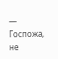— Госпожа, не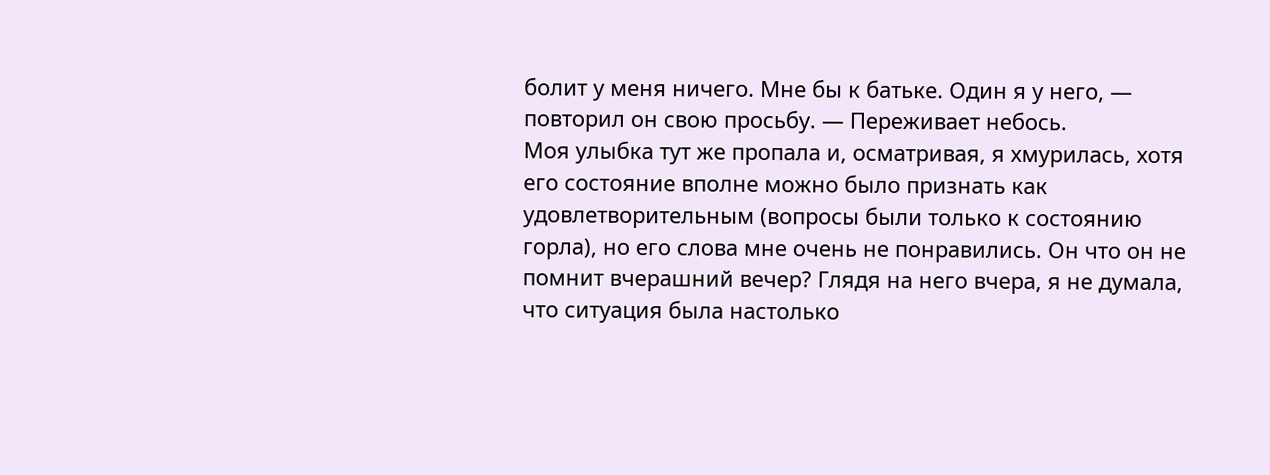болит у меня ничего. Мне бы к батьке. Один я у него, — повторил он свою просьбу. — Переживает небось.
Моя улыбка тут же пропала и, осматривая, я хмурилась, хотя его состояние вполне можно было признать как удовлетворительным (вопросы были только к состоянию горла), но его слова мне очень не понравились. Он что он не помнит вчерашний вечер? Глядя на него вчера, я не думала, что ситуация была настолько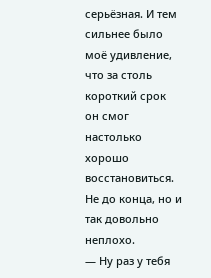серьёзная. И тем сильнее было моё удивление, что за столь короткий срок он смог настолько хорошо восстановиться. Не до конца, но и так довольно неплохо.
— Ну раз у тебя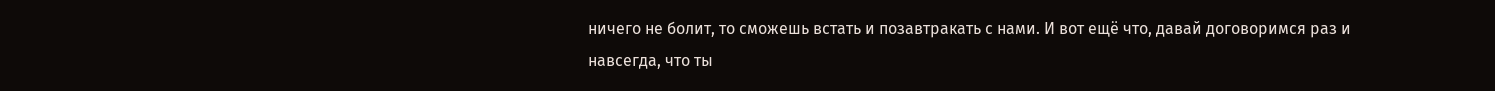ничего не болит, то сможешь встать и позавтракать с нами. И вот ещё что, давай договоримся раз и навсегда, что ты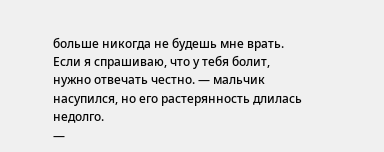больше никогда не будешь мне врать. Если я спрашиваю, что у тебя болит, нужно отвечать честно. — мальчик насупился, но его растерянность длилась недолго.
—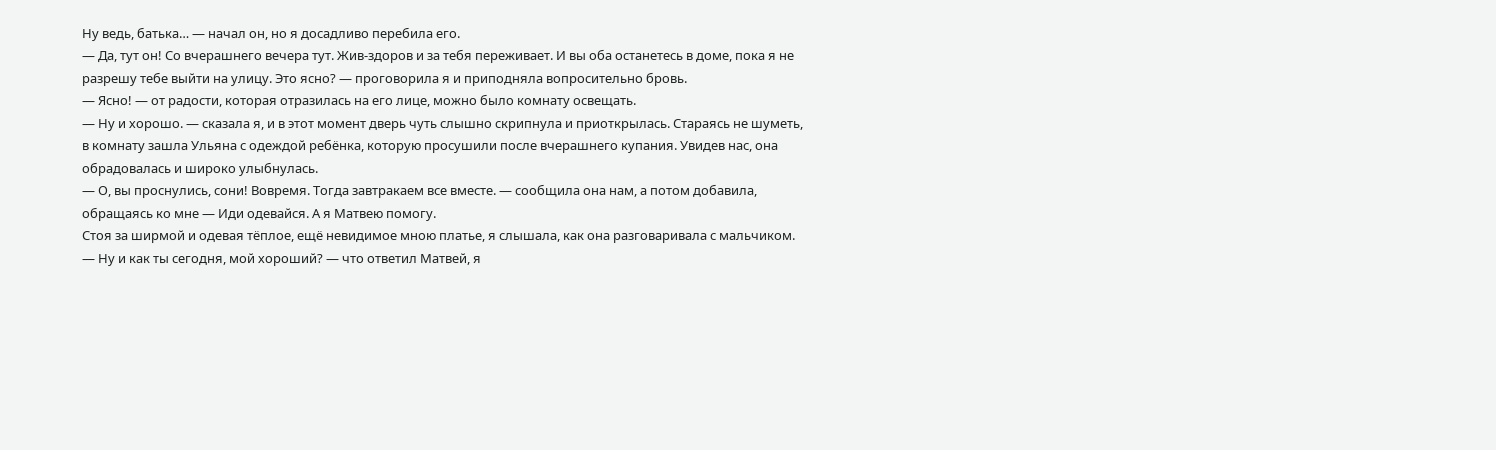Ну ведь, батька… — начал он, но я досадливо перебила его.
— Да, тут он! Со вчерашнего вечера тут. Жив-здоров и за тебя переживает. И вы оба останетесь в доме, пока я не разрешу тебе выйти на улицу. Это ясно? — проговорила я и приподняла вопросительно бровь.
— Ясно! — от радости, которая отразилась на его лице, можно было комнату освещать.
— Ну и хорошо. — сказала я, и в этот момент дверь чуть слышно скрипнула и приоткрылась. Стараясь не шуметь, в комнату зашла Ульяна с одеждой ребёнка, которую просушили после вчерашнего купания. Увидев нас, она обрадовалась и широко улыбнулась.
— О, вы проснулись, сони! Вовремя. Тогда завтракаем все вместе. — сообщила она нам, а потом добавила, обращаясь ко мне — Иди одевайся. А я Матвею помогу.
Стоя за ширмой и одевая тёплое, ещё невидимое мною платье, я слышала, как она разговаривала с мальчиком.
— Ну и как ты сегодня, мой хороший? — что ответил Матвей, я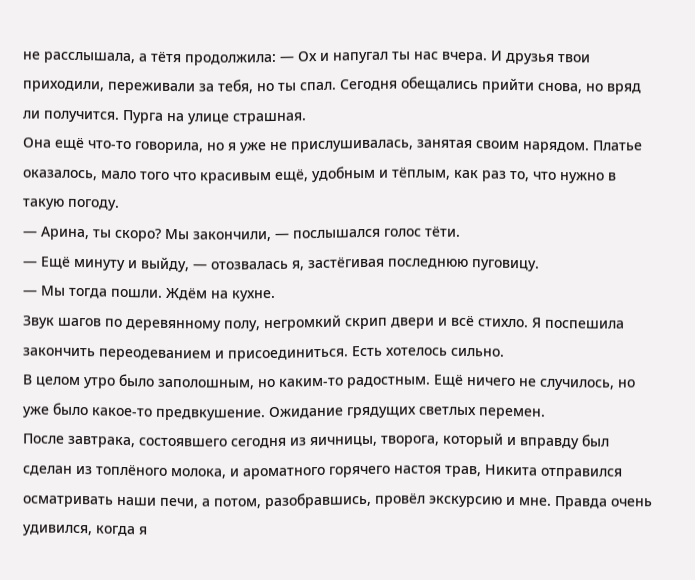не расслышала, а тётя продолжила: — Ох и напугал ты нас вчера. И друзья твои приходили, переживали за тебя, но ты спал. Сегодня обещались прийти снова, но вряд ли получится. Пурга на улице страшная.
Она ещё что-то говорила, но я уже не прислушивалась, занятая своим нарядом. Платье оказалось, мало того что красивым ещё, удобным и тёплым, как раз то, что нужно в такую погоду.
— Арина, ты скоро? Мы закончили, — послышался голос тёти.
— Ещё минуту и выйду, — отозвалась я, застёгивая последнюю пуговицу.
— Мы тогда пошли. Ждём на кухне.
Звук шагов по деревянному полу, негромкий скрип двери и всё стихло. Я поспешила закончить переодеванием и присоединиться. Есть хотелось сильно.
В целом утро было заполошным, но каким-то радостным. Ещё ничего не случилось, но уже было какое-то предвкушение. Ожидание грядущих светлых перемен.
После завтрака, состоявшего сегодня из яичницы, творога, который и вправду был сделан из топлёного молока, и ароматного горячего настоя трав, Никита отправился осматривать наши печи, а потом, разобравшись, провёл экскурсию и мне. Правда очень удивился, когда я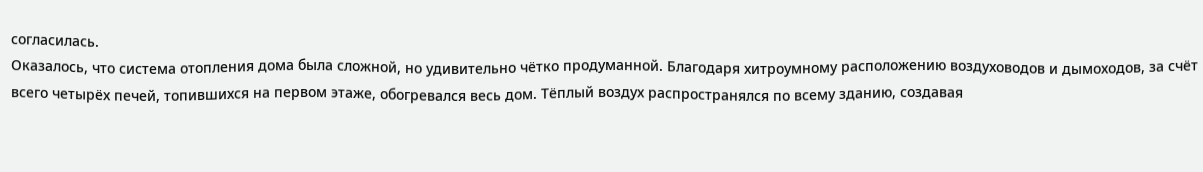согласилась.
Оказалось, что система отопления дома была сложной, но удивительно чётко продуманной. Благодаря хитроумному расположению воздуховодов и дымоходов, за счёт всего четырёх печей, топившихся на первом этаже, обогревался весь дом. Тёплый воздух распространялся по всему зданию, создавая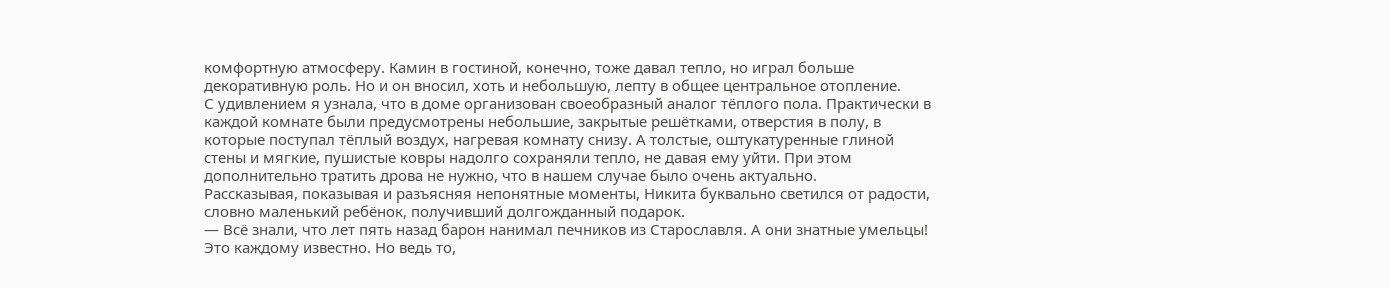комфортную атмосферу. Камин в гостиной, конечно, тоже давал тепло, но играл больше декоративную роль. Но и он вносил, хоть и небольшую, лепту в общее центральное отопление.
С удивлением я узнала, что в доме организован своеобразный аналог тёплого пола. Практически в каждой комнате были предусмотрены небольшие, закрытые решётками, отверстия в полу, в которые поступал тёплый воздух, нагревая комнату снизу. А толстые, оштукатуренные глиной стены и мягкие, пушистые ковры надолго сохраняли тепло, не давая ему уйти. При этом дополнительно тратить дрова не нужно, что в нашем случае было очень актуально.
Рассказывая, показывая и разъясняя непонятные моменты, Никита буквально светился от радости, словно маленький ребёнок, получивший долгожданный подарок.
— Всё знали, что лет пять назад барон нанимал печников из Старославля. А они знатные умельцы! Это каждому известно. Но ведь то,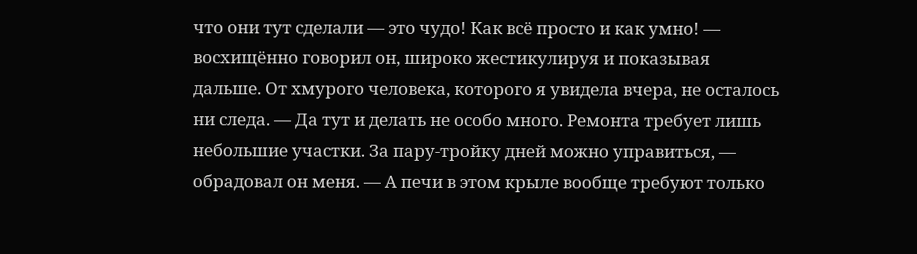что они тут сделали — это чудо! Как всё просто и как умно! — восхищённо говорил он, широко жестикулируя и показывая дальше. От хмурого человека, которого я увидела вчера, не осталось ни следа. — Да тут и делать не особо много. Ремонта требует лишь небольшие участки. За пару-тройку дней можно управиться, — обрадовал он меня. — А печи в этом крыле вообще требуют только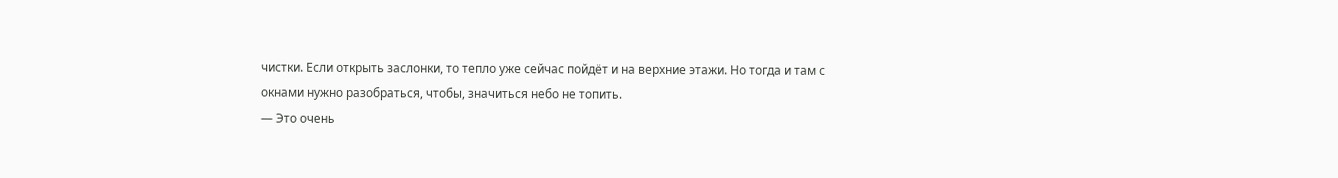чистки. Если открыть заслонки, то тепло уже сейчас пойдёт и на верхние этажи. Но тогда и там с окнами нужно разобраться, чтобы, значиться небо не топить.
— Это очень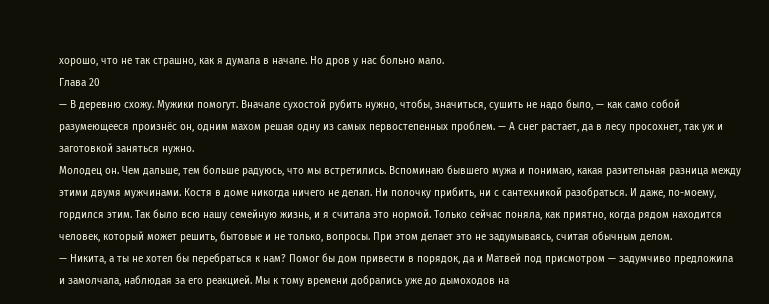хорошо, что не так страшно, как я думала в начале. Но дров у нас больно мало.
Глава 20
— В деревню схожу. Мужики помогут. Вначале сухостой рубить нужно, чтобы, значиться, сушить не надо было, — как само собой разумеющееся произнёс он, одним махом решая одну из самых первостепенных проблем. — А снег растает, да в лесу просохнет, так уж и заготовкой заняться нужно.
Молодец он. Чем дальше, тем больше радуюсь, что мы встретились. Вспоминаю бывшего мужа и понимаю, какая разительная разница между этими двумя мужчинами. Костя в доме никогда ничего не делал. Ни полочку прибить, ни с сантехникой разобраться. И даже, по-моему, гордился этим. Так было всю нашу семейную жизнь, и я считала это нормой. Только сейчас поняла, как приятно, когда рядом находится человек, который может решить, бытовые и не только, вопросы. При этом делает это не задумываясь, считая обычным делом.
— Никита, а ты не хотел бы перебраться к нам? Помог бы дом привести в порядок, да и Матвей под присмотром — задумчиво предложила и замолчала, наблюдая за его реакцией. Мы к тому времени добрались уже до дымоходов на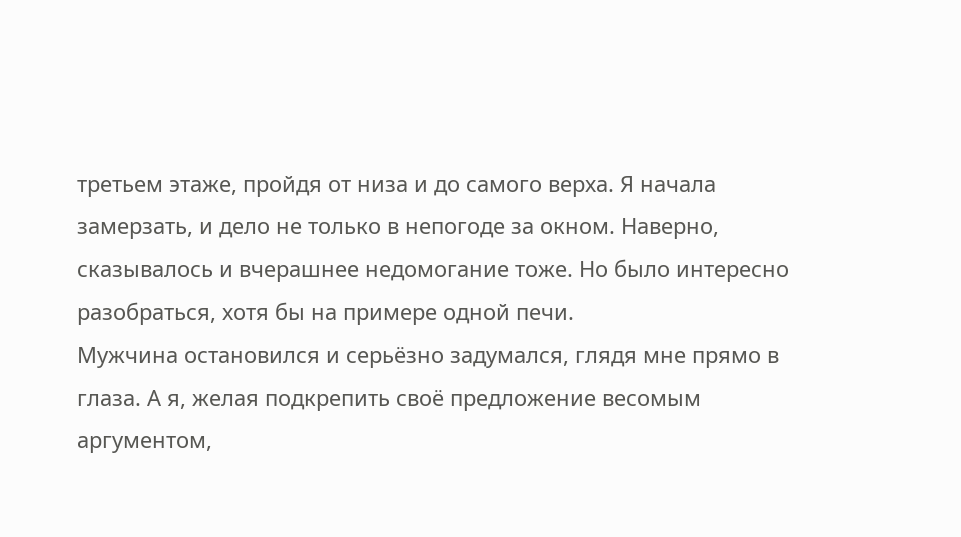третьем этаже, пройдя от низа и до самого верха. Я начала замерзать, и дело не только в непогоде за окном. Наверно, сказывалось и вчерашнее недомогание тоже. Но было интересно разобраться, хотя бы на примере одной печи.
Мужчина остановился и серьёзно задумался, глядя мне прямо в глаза. А я, желая подкрепить своё предложение весомым аргументом,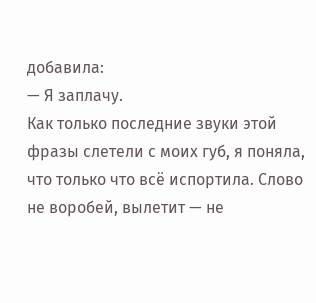добавила:
— Я заплачу.
Как только последние звуки этой фразы слетели с моих губ, я поняла, что только что всё испортила. Слово не воробей, вылетит — не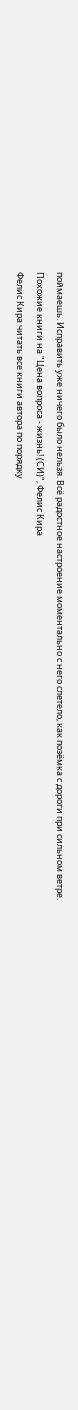поймаешь. Исправить уже ничего было нельзя. Всё радостное настроение моментально с него слетело, как позёмка с дороги при сильном ветре.
Похожие книги на "Цена вопроса - жизнь! (СИ)", Фелис Кира
Фелис Кира читать все книги автора по порядку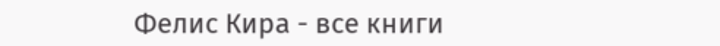Фелис Кира - все книги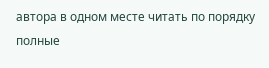автора в одном месте читать по порядку полные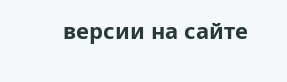версии на сайте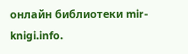онлайн библиотеки mir-knigi.info.